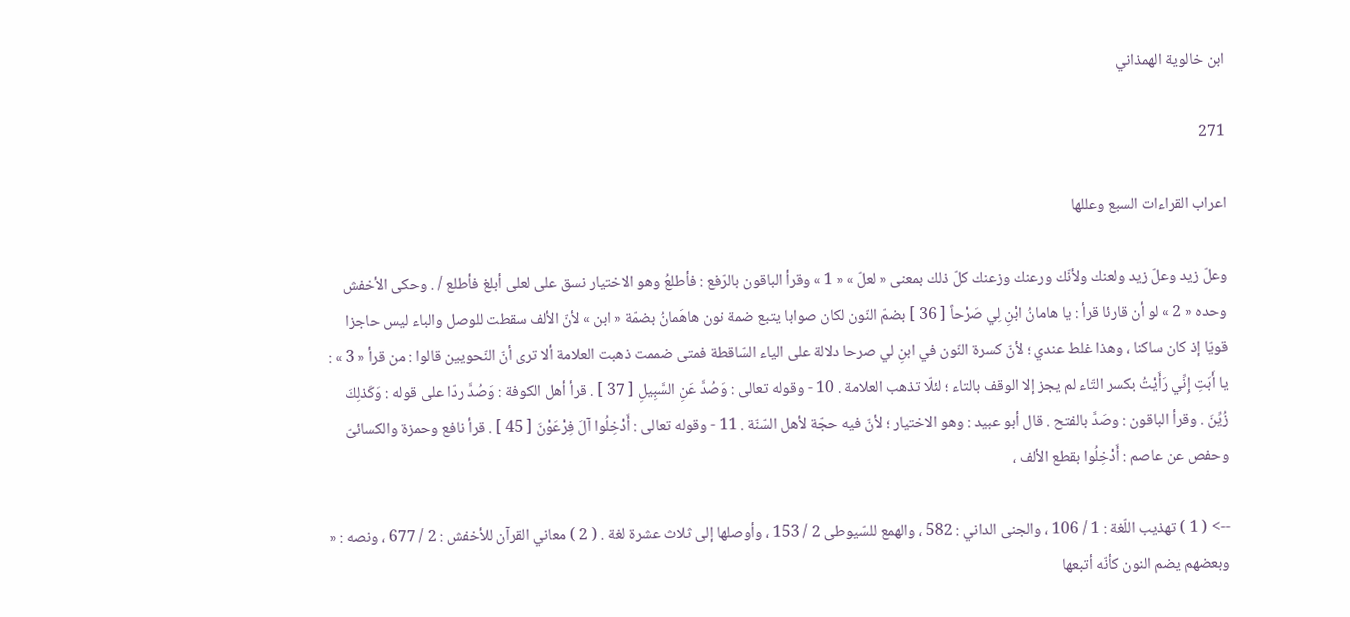ابن خالوية الهمذاني

271

اعراب القراءات السبع وعللها

وعلّ زيد وعلّ زيد ولعنك ولأنّك ورعنك وزعنك كلّ ذلك بمعنى « لعلّ » « 1 » وقرأ الباقون بالرّفع : فأطلعُ وهو الاختيار نسق على لعلى أبلغ فأطلع / . وحكى الأخفش وحده « 2 » لو أن قارئا قرأ : يا هامانُ ابْنِ لِي صَرْحاً [ 36 ] بضمّ النّون لكان صوابا يتبع ضمة نون هاهَمانُ بضمّة « ابن » لأنّ الألف سقطت للوصل والباء ليس حاجزا قويّا إذ كان ساكنا ، وهذا غلط عندي ؛ لأنّ كسرة النّون في ابنِ لي صرحا دلالة على الياء السّاقطة فمتى ضممت ذهبت العلامة ألا ترى أنّ النّحويين قالوا : من قرأ « 3 » : يا أَبَتِ إِنِّي رَأَيْتُ بكسر التّاء لم يجز إلا الوقف بالتاء ؛ لئلّا تذهب العلامة . 10 - وقوله تعالى : وَصُدَّ عَنِ السَّبِيلِ [ 37 ] . قرأ أهل الكوفة : وَصُدَّ ردّا على قوله : وَكَذلِكَ زُيِّنَ . وقرأ الباقون : وصَدَّ بالفتح . قال أبو عبيد : وهو الاختيار ؛ لأنّ فيه حجّة لأهل السّنّة . 11 - وقوله تعالى : أَدْخِلُوا آلَ فِرْعَوْنَ [ 45 ] . قرأ نافع وحمزة والكسائىّ وحفص عن عاصم : أَدْخِلُوا بقطع الألف ،

--> ( 1 ) تهذيب اللّغة : 1 / 106 ، والجنى الداني : 582 ، والهمع للسّيوطى 2 / 153 ، وأوصلها إلى ثلاث عشرة لغة . ( 2 ) معاني القرآن للأخفش : 2 / 677 ، ونصه : « وبعضهم يضم النون كأنّه أتبعها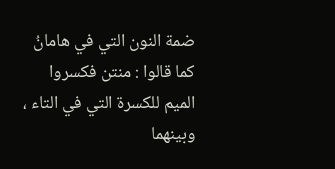ضمة النون التي في هامانُ كما قالوا : منتن فكسروا الميم للكسرة التي في التاء ، وبينهما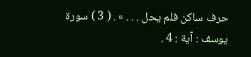حرف ساكن فلم يحل . . . » . ( 3 ) سورة يوسف : آية : 4 .